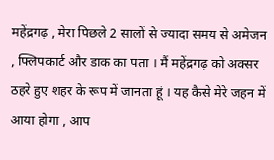महेंद्रगढ़ , मेरा पिछले 2 सालों से ज्यादा समय से अमेजन , फ्लिपकार्ट और डाक का पता । मैं महेंद्रगढ़ को अक्सर ठहरे हुए शहर के रूप में जानता हूं । यह कैसे मेरे जहन में आया होगा , आप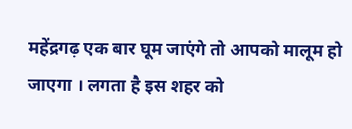महेंद्रगढ़ एक बार घूम जाएंगे तो आपको मालूम हो जाएगा । लगता है इस शहर को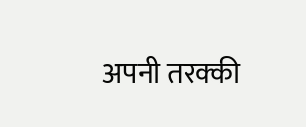अपनी तरक्की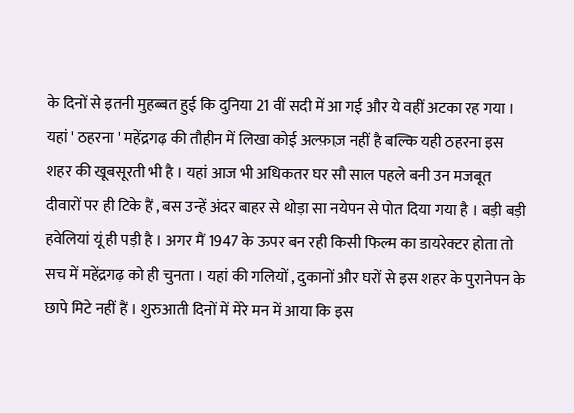के दिनों से इतनी मुहब्बत हुई कि दुनिया 21 वीं सदी में आ गई और ये वहीं अटका रह गया । यहां ' ठहरना ' महेंद्रगढ़ की तौहीन में लिखा कोई अल्फ़ाज़ नहीं है बल्कि यही ठहरना इस शहर की खूबसूरती भी है । यहां आज भी अधिकतर घर सौ साल पहले बनी उन मजबूत दीवारों पर ही टिके हैं , बस उन्हें अंदर बाहर से थोड़ा सा नयेपन से पोत दिया गया है । बड़ी बड़ी हवेलियां यूं ही पड़ी है । अगर मैं 1947 के ऊपर बन रही किसी फिल्म का डायरेक्टर होता तो सच में महेंद्रगढ़ को ही चुनता । यहां की गलियों , दुकानों और घरों से इस शहर के पुरानेपन के छापे मिटे नहीं हैं । शुरुआती दिनों में मेरे मन में आया कि इस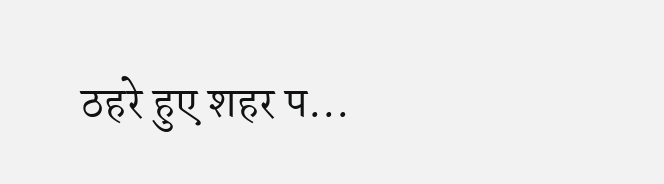ठहरे हुए शहर प...